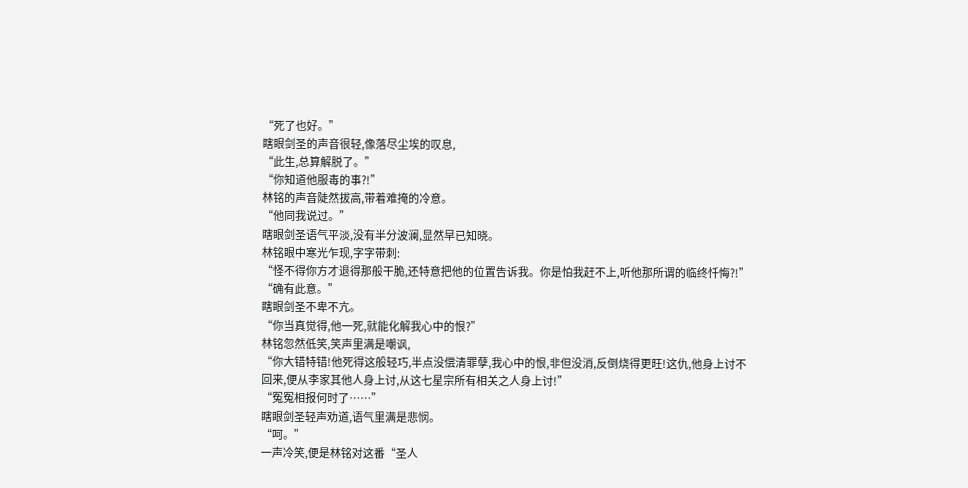“死了也好。”
瞎眼剑圣的声音很轻,像落尽尘埃的叹息,
“此生,总算解脱了。”
“你知道他服毒的事?!”
林铭的声音陡然拔高,带着难掩的冷意。
“他同我说过。”
瞎眼剑圣语气平淡,没有半分波澜,显然早已知晓。
林铭眼中寒光乍现,字字带刺:
“怪不得你方才退得那般干脆,还特意把他的位置告诉我。你是怕我赶不上,听他那所谓的临终忏悔?!”
“确有此意。”
瞎眼剑圣不卑不亢。
“你当真觉得,他一死,就能化解我心中的恨?”
林铭忽然低笑,笑声里满是嘲讽,
“你大错特错!他死得这般轻巧,半点没偿清罪孽,我心中的恨,非但没消,反倒烧得更旺!这仇,他身上讨不回来,便从李家其他人身上讨,从这七星宗所有相关之人身上讨!”
“冤冤相报何时了……”
瞎眼剑圣轻声劝道,语气里满是悲悯。
“呵。”
一声冷笑,便是林铭对这番“圣人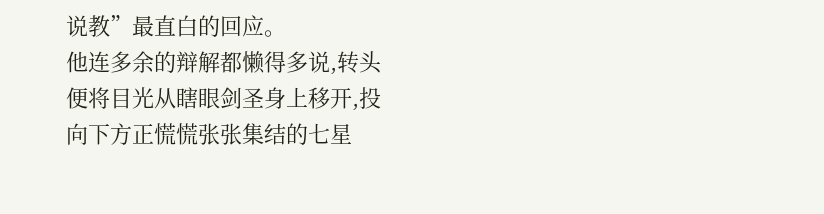说教”最直白的回应。
他连多余的辩解都懒得多说,转头便将目光从瞎眼剑圣身上移开,投向下方正慌慌张张集结的七星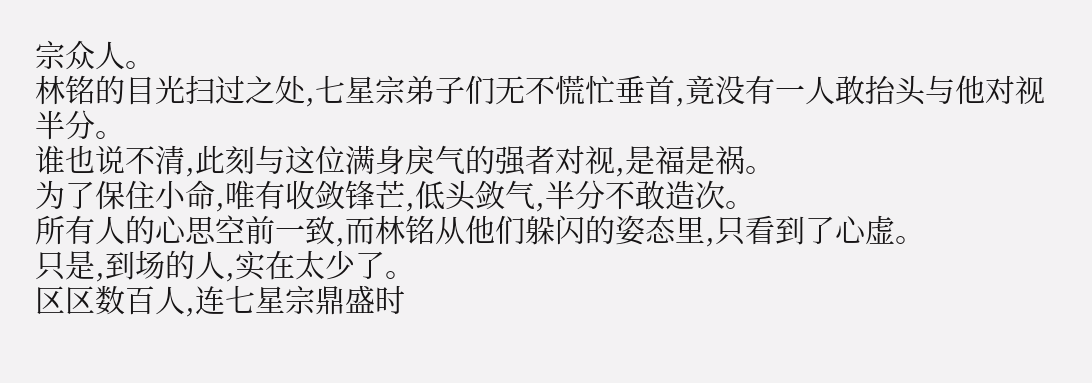宗众人。
林铭的目光扫过之处,七星宗弟子们无不慌忙垂首,竟没有一人敢抬头与他对视半分。
谁也说不清,此刻与这位满身戾气的强者对视,是福是祸。
为了保住小命,唯有收敛锋芒,低头敛气,半分不敢造次。
所有人的心思空前一致,而林铭从他们躲闪的姿态里,只看到了心虚。
只是,到场的人,实在太少了。
区区数百人,连七星宗鼎盛时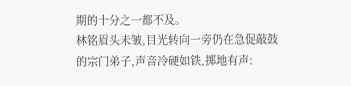期的十分之一都不及。
林铭眉头未皱,目光转向一旁仍在急促敲鼓的宗门弟子,声音冷硬如铁,掷地有声: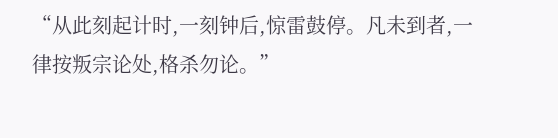“从此刻起计时,一刻钟后,惊雷鼓停。凡未到者,一律按叛宗论处,格杀勿论。”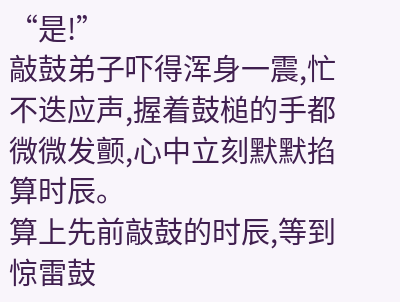“是!”
敲鼓弟子吓得浑身一震,忙不迭应声,握着鼓槌的手都微微发颤,心中立刻默默掐算时辰。
算上先前敲鼓的时辰,等到惊雷鼓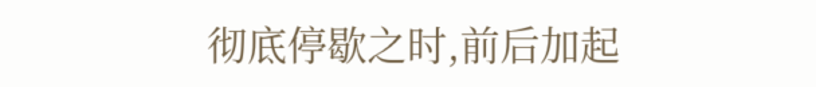彻底停歇之时,前后加起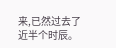来,已然过去了近半个时辰。